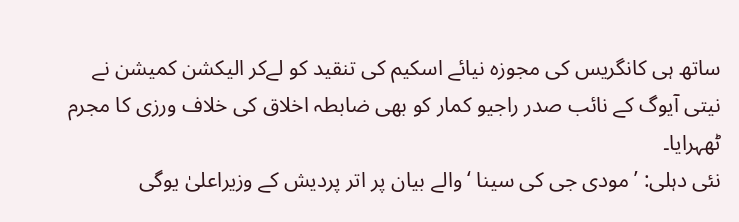ساتھ ہی کانگریس کی مجوزہ نیائے اسکیم کی تنقید کو لےکر الیکشن کمیشن نے نیتی آیوگ کے نائب صدر راجیو کمار کو بھی ضابطہ اخلاق کی خلاف ورزی کا مجرم ٹھہرایا۔
نئی دہلی: ’مودی جی کی سینا ‘والے بیان پر اتر پردیش کے وزیراعلیٰ یوگی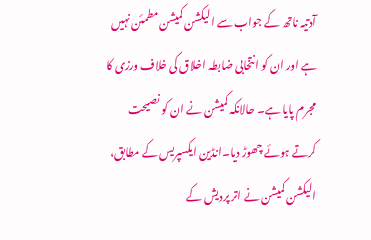آدتیہ ناتھ کے جواب سے الیکشن کمیشن مطمئن نہیں ہے اور ان کو انتخابی ضابطہ اخلاق کی خلاف ورزی کا مجرم پایا ہے۔ حالانکہ کمیشن نے ان کو نصیحت کرتے ہوئے چھوڑ دیا۔انڈین ایکسپریس کے مطابق، الیکشن کمیشن نے اتر پردیش کے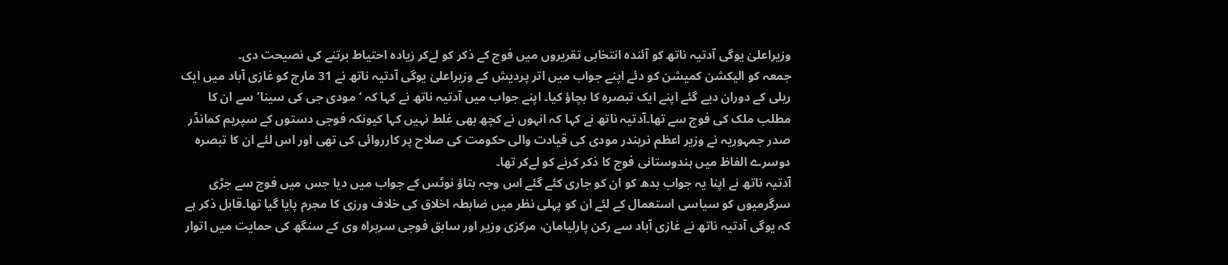وزیراعلیٰ یوگی آدتیہ ناتھ کو آئندہ انتخابی تقریروں میں فوج کے ذکر کو لےکر زیادہ احتیاط برتنے کی نصیحت دی۔
جمعہ کو الیکشن کمیشن کو دئے اپنے جواب میں اتر پردیش کے وزیراعلیٰ یوگی آدتیہ ناتھ نے 31 مارچ کو غازی آباد میں ایک ریلی کے دوران دیے گئے اپنے ایک تبصرہ کا بچاؤ کیا۔ اپنے جواب میں آدتیہ ناتھ نے کہا کہ ‘ مودی جی کی سینا’ سے ان کا مطلب ملک کی فوج سے تھا۔آدتیہ ناتھ نے کہا کہ انہوں نے کچھ بھی غلط نہیں کہا کیونکہ فوجی دستوں کے سپریم کمانڈر صدر جمہوریہ نے وزیر اعظم نریندر مودی کی قیادت والی حکومت کی صلاح پر کارروائی کی تھی اور اس لئے ان کا تبصرہ دوسرے الفاظ میں ہندوستانی فوج کا ذکر کرنے کو لےکر تھا۔
آدتیہ ناتھ نے اپنا یہ جواب بدھ کو ان کو جاری کئے گئے اس وجہ بتاؤ نوٹس کے جواب میں دیا جس میں فوج سے جڑی سرگرمیوں کو سیاسی استعمال کے لئے ان کو پہلی نظر میں ضابطہ اخلاق کی خلاف ورزی کا مجرم پایا گیا تھا۔قابل ذکر ہے کہ یوگی آدتیہ ناتھ نے غازی آباد سے رکن پارلیامان، مرکزی وزیر اور سابق فوجی سربراہ وی کے سنگھ کی حمایت میں اتوار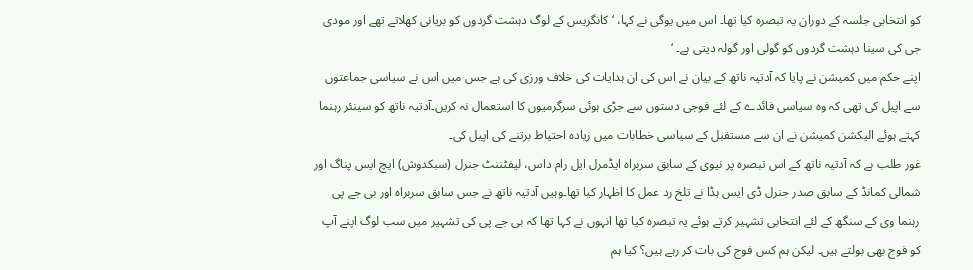کو انتخابی جلسہ کے دوران یہ تبصرہ کیا تھا۔ اس میں یوگی نے کہا، ‘ کانگریس کے لوگ دہشت گردوں کو بریانی کھلاتے تھے اور مودی جی کی سینا دہشت گردوں کو گولی اور گولہ دیتی ہے۔ ‘
اپنے حکم میں کمیشن نے پایا کہ آدتیہ ناتھ کے بیان نے اس کی ان ہدایات کی خلاف ورزی کی ہے جس میں اس نے سیاسی جماعتوں سے اپیل کی تھی کہ وہ سیاسی فائدے کے لئے فوجی دستوں سے جڑی ہوئی سرگرمیوں کا استعمال نہ کریں۔آدتیہ ناتھ کو سینئر رہنما کہتے ہوئے الیکشن کمیشن نے ان سے مستقبل کے سیاسی خطابات میں زیادہ احتیاط برتنے کی اپیل کی۔
غور طلب ہے کہ آدتیہ ناتھ کے اس تبصرہ پر نیوی کے سابق سربراہ ایڈمرل ایل رام داس، لیفٹننٹ جنرل (سبکدوش) ایچ ایس پناگ اور شمالی کمانڈ کے سابق صدر جنرل ڈی ایس ہڈا نے تلخ رد عمل کا اظہار کیا تھا۔وہیں آدتیہ ناتھ نے جس سابق سربراہ اور بی جے پی رہنما وی کے سنگھ کے لئے انتخابی تشہیر کرتے ہوئے یہ تبصرہ کیا تھا انہوں نے کہا تھا کہ بی جے پی کی تشہیر میں سب لوگ اپنے آپ کو فوج بھی بولتے ہیں۔ لیکن ہم کس فوج کی بات کر رہے ہیں؟ کیا ہم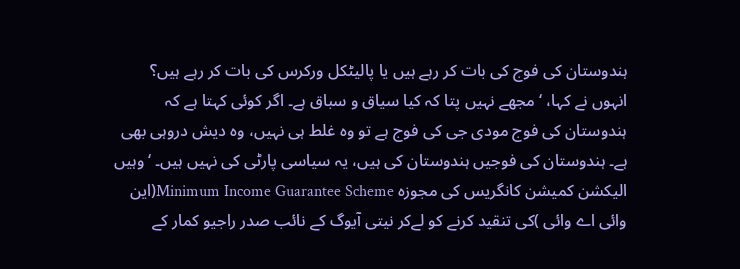ہندوستان کی فوج کی بات کر رہے ہیں یا پالیٹکل ورکرس کی بات کر رہے ہیں؟
انہوں نے کہا، ‘ مجھے نہیں پتا کہ کیا سیاق و سباق ہے۔ اگر کوئی کہتا ہے کہ ہندوستان کی فوج مودی جی کی فوج ہے تو وہ غلط ہی نہیں، وہ دیش دروہی بھی ہے۔ ہندوستان کی فوجیں ہندوستان کی ہیں، یہ سیاسی پارٹی کی نہیں ہیں۔ ‘وہیں الیکشن کمیشن کانگریس کی مجوزہ Minimum Income Guarantee Scheme(این وائی اے وائی )کی تنقید کرنے کو لےکر نیتی آیوگ کے نائب صدر راجیو کمار کے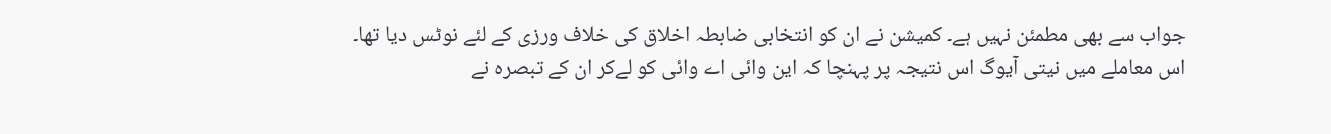جواب سے بھی مطمئن نہیں ہے۔ کمیشن نے ان کو انتخابی ضابطہ اخلاق کی خلاف ورزی کے لئے نوٹس دیا تھا۔
اس معاملے میں نیتی آیوگ اس نتیجہ پر پہنچا کہ این وائی اے وائی کو لےکر ان کے تبصرہ نے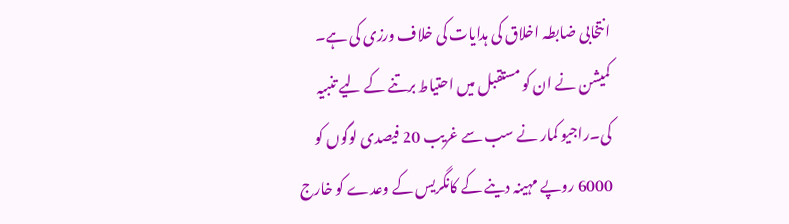انتخابی ضابطہ اخلاق کی ہدایات کی خلاف ورزی کی ہے۔ کمیشن نے ان کو مستقبل میں احتیاط برتنے کے لیے تنبیہ کی۔راجیو کمار نے سب سے غریب 20 فیصدی لوگوں کو 6000 روپے مہینہ دینے کے کانگریس کے وعدے کو خارج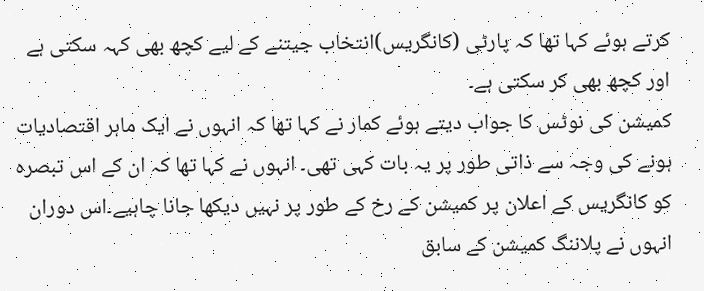کرتے ہوئے کہا تھا کہ پارٹی (کانگریس)انتخاب جیتنے کے لیے کچھ بھی کہہ سکتی ہے اور کچھ بھی کر سکتی ہے۔
کمیشن کی نوٹس کا جواب دیتے ہوئے کمار نے کہا تھا کہ انہوں نے ایک ماہر اقتصادیات ہونے کی وجہ سے ذاتی طور پر یہ بات کہی تھی۔ انہوں نے کہا تھا کہ ان کے اس تبصرہ کو کانگریس کے اعلان پر کمیشن کے رخ کے طور پر نہیں دیکھا جانا چاہیے۔اس دوران انہوں نے پلاننگ کمیشن کے سابق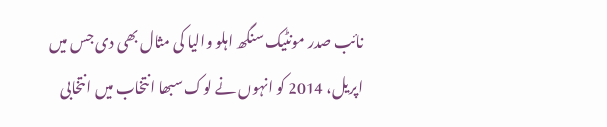نائب صدر مونٹیک سنگھ اہلو والیا کی مثال بھی دی جس میں اپریل، 2014 کو انہوں نے لوک سبھا انتخاب میں انتخابی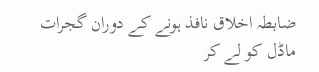ضابطہ اخلاق نافذ ہونے کے دوران گجرات ماڈل کو لے کر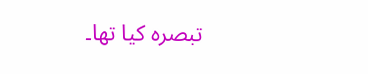تبصرہ کیا تھا۔